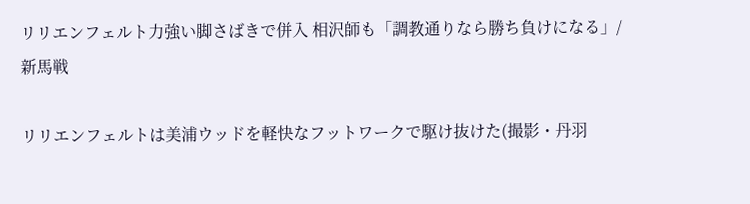リリエンフェルト力強い脚さばきで併入 相沢師も「調教通りなら勝ち負けになる」/新馬戦

リリエンフェルトは美浦ウッドを軽快なフットワークで駆け抜けた(撮影・丹羽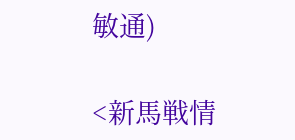敏通)

<新馬戦情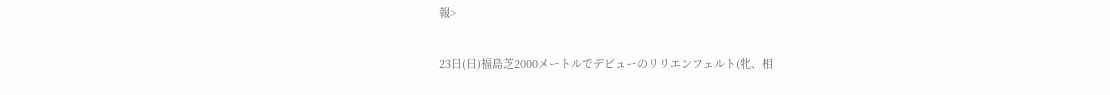報>

23日(日)福島芝2000メートルでデビューのリリエンフェルト(牝、相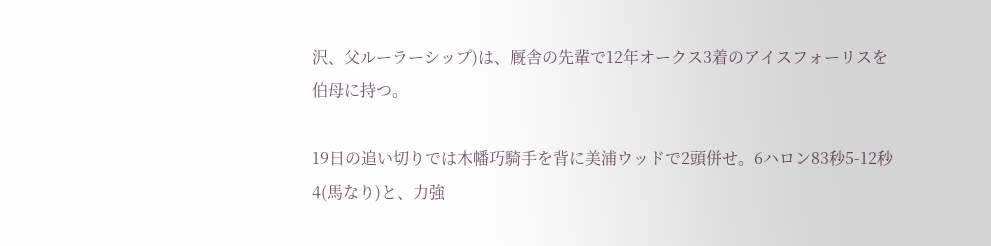沢、父ルーラーシップ)は、厩舎の先輩で12年オークス3着のアイスフォーリスを伯母に持つ。

19日の追い切りでは木幡巧騎手を背に美浦ウッドで2頭併せ。6ハロン83秒5-12秒4(馬なり)と、力強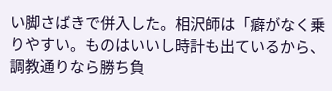い脚さばきで併入した。相沢師は「癖がなく乗りやすい。ものはいいし時計も出ているから、調教通りなら勝ち負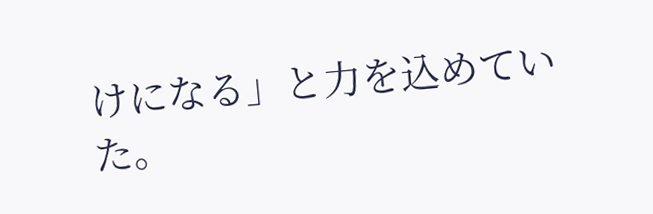けになる」と力を込めていた。